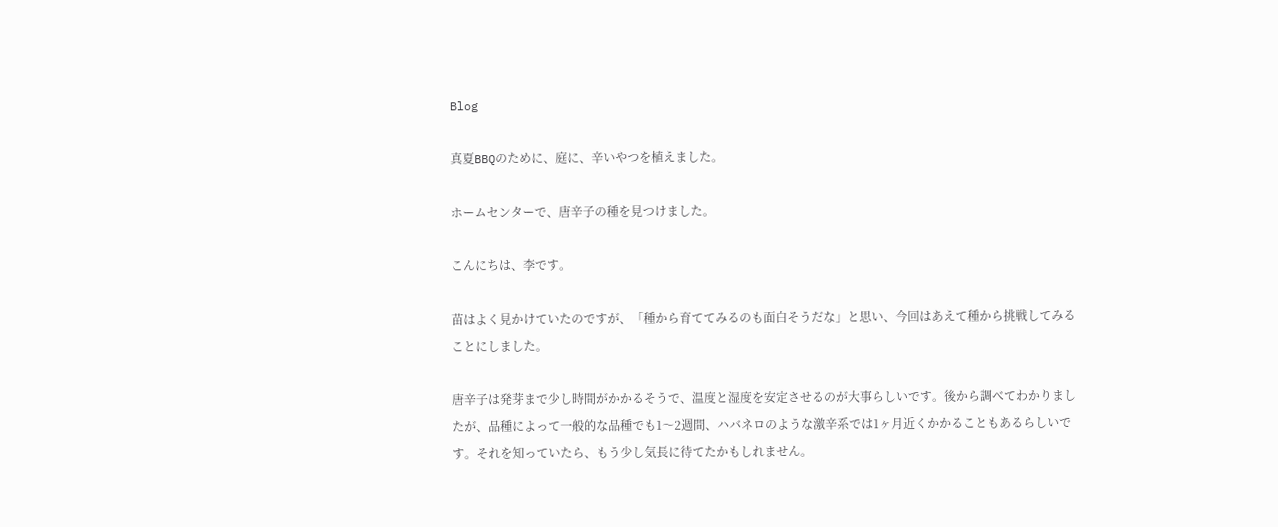Blog

真夏BBQのために、庭に、辛いやつを植えました。

ホームセンターで、唐辛子の種を見つけました。

こんにちは、李です。

苗はよく見かけていたのですが、「種から育ててみるのも面白そうだな」と思い、今回はあえて種から挑戦してみることにしました。

唐辛子は発芽まで少し時間がかかるそうで、温度と湿度を安定させるのが大事らしいです。後から調べてわかりましたが、品種によって一般的な品種でも1〜2週間、ハバネロのような激辛系では1ヶ月近くかかることもあるらしいです。それを知っていたら、もう少し気長に待てたかもしれません。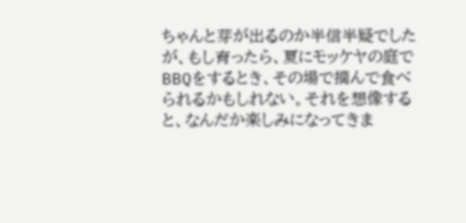ちゃんと芽が出るのか半信半疑でしたが、もし育ったら、夏にモッケヤの庭でBBQをするとき、その場で摘んで食べられるかもしれない。それを想像すると、なんだか楽しみになってきま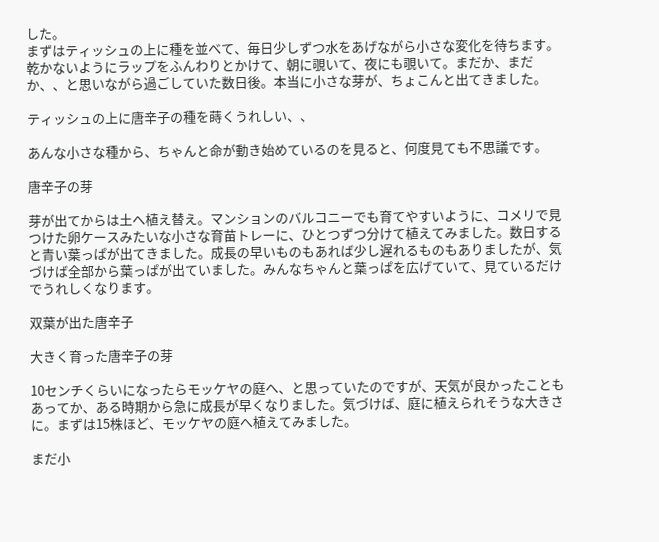した。
まずはティッシュの上に種を並べて、毎日少しずつ水をあげながら小さな変化を待ちます。乾かないようにラップをふんわりとかけて、朝に覗いて、夜にも覗いて。まだか、まだか、、と思いながら過ごしていた数日後。本当に小さな芽が、ちょこんと出てきました。

ティッシュの上に唐辛子の種を蒔くうれしい、、

あんな小さな種から、ちゃんと命が動き始めているのを見ると、何度見ても不思議です。

唐辛子の芽

芽が出てからは土へ植え替え。マンションのバルコニーでも育てやすいように、コメリで見つけた卵ケースみたいな小さな育苗トレーに、ひとつずつ分けて植えてみました。数日すると青い葉っぱが出てきました。成長の早いものもあれば少し遅れるものもありましたが、気づけば全部から葉っぱが出ていました。みんなちゃんと葉っぱを広げていて、見ているだけでうれしくなります。

双葉が出た唐辛子

大きく育った唐辛子の芽

10センチくらいになったらモッケヤの庭へ、と思っていたのですが、天気が良かったこともあってか、ある時期から急に成長が早くなりました。気づけば、庭に植えられそうな大きさに。まずは15株ほど、モッケヤの庭へ植えてみました。

まだ小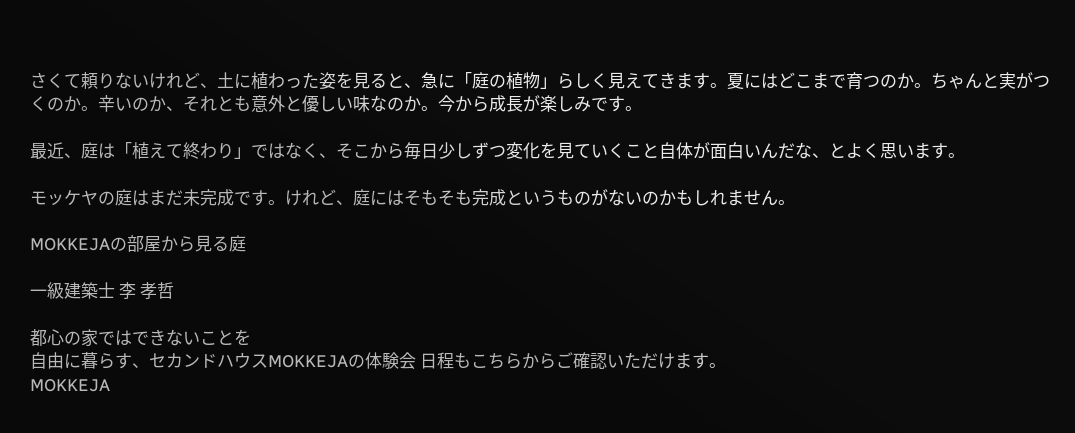さくて頼りないけれど、土に植わった姿を見ると、急に「庭の植物」らしく見えてきます。夏にはどこまで育つのか。ちゃんと実がつくのか。辛いのか、それとも意外と優しい味なのか。今から成長が楽しみです。

最近、庭は「植えて終わり」ではなく、そこから毎日少しずつ変化を見ていくこと自体が面白いんだな、とよく思います。

モッケヤの庭はまだ未完成です。けれど、庭にはそもそも完成というものがないのかもしれません。

MOKKEJAの部屋から見る庭

一級建築士 李 孝哲

都心の家ではできないことを
自由に暮らす、セカンドハウスMOKKEJAの体験会 日程もこちらからご確認いただけます。
MOKKEJA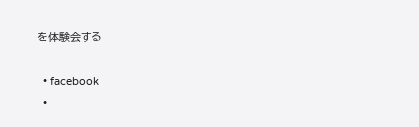を体験会する

  • facebook
  •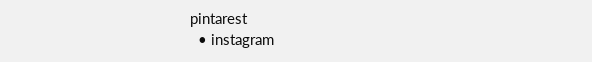pintarest
  • instagram